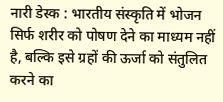नारी डेस्क : भारतीय संस्कृति में भोजन सिर्फ शरीर को पोषण देने का माध्यम नहीं है, बल्कि इसे ग्रहों की ऊर्जा को संतुलित करने का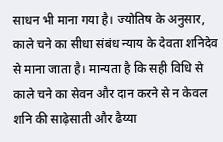साधन भी माना गया है। ज्योतिष के अनुसार, काले चने का सीधा संबंध न्याय के देवता शनिदेव से माना जाता है। मान्यता है कि सही विधि से काले चने का सेवन और दान करने से न केवल शनि की साढ़ेसाती और ढैय्या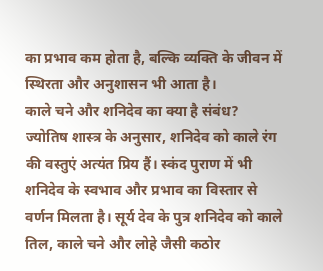का प्रभाव कम होता है, बल्कि व्यक्ति के जीवन में स्थिरता और अनुशासन भी आता है।
काले चने और शनिदेव का क्या है संबंध?
ज्योतिष शास्त्र के अनुसार, शनिदेव को काले रंग की वस्तुएं अत्यंत प्रिय हैं। स्कंद पुराण में भी शनिदेव के स्वभाव और प्रभाव का विस्तार से वर्णन मिलता है। सूर्य देव के पुत्र शनिदेव को काले तिल, काले चने और लोहे जैसी कठोर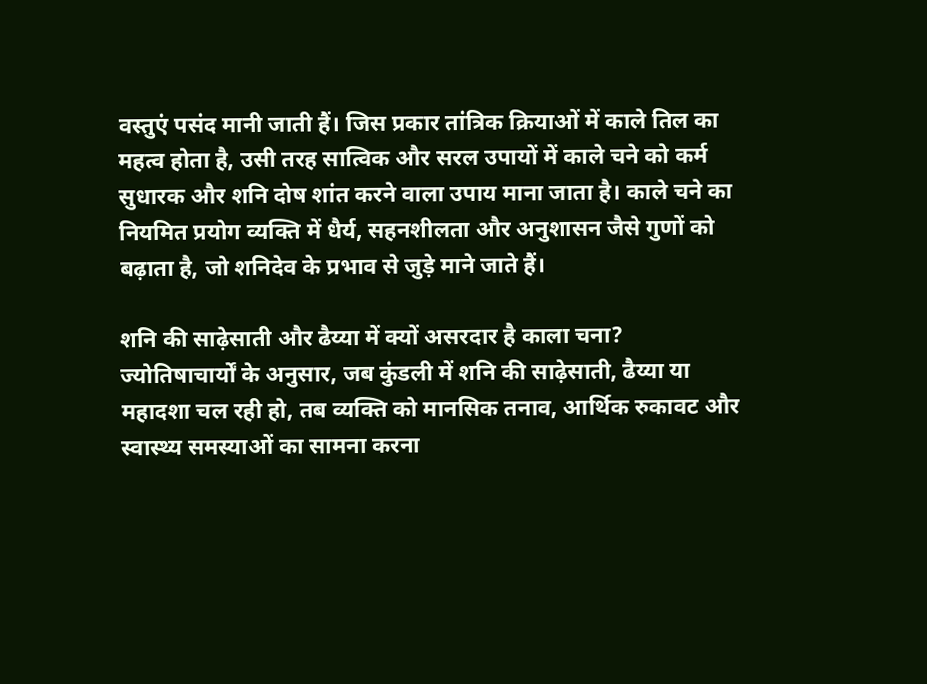वस्तुएं पसंद मानी जाती हैं। जिस प्रकार तांत्रिक क्रियाओं में काले तिल का महत्व होता है, उसी तरह सात्विक और सरल उपायों में काले चने को कर्म सुधारक और शनि दोष शांत करने वाला उपाय माना जाता है। काले चने का नियमित प्रयोग व्यक्ति में धैर्य, सहनशीलता और अनुशासन जैसे गुणों को बढ़ाता है, जो शनिदेव के प्रभाव से जुड़े माने जाते हैं।

शनि की साढ़ेसाती और ढैय्या में क्यों असरदार है काला चना?
ज्योतिषाचार्यों के अनुसार, जब कुंडली में शनि की साढ़ेसाती, ढैय्या या महादशा चल रही हो, तब व्यक्ति को मानसिक तनाव, आर्थिक रुकावट और स्वास्थ्य समस्याओं का सामना करना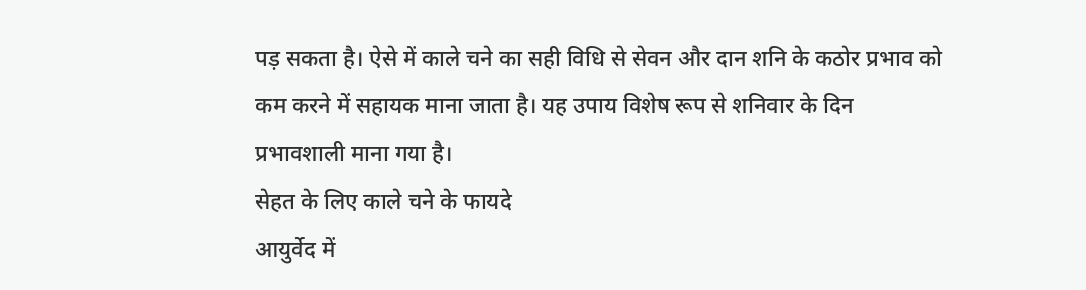पड़ सकता है। ऐसे में काले चने का सही विधि से सेवन और दान शनि के कठोर प्रभाव को कम करने में सहायक माना जाता है। यह उपाय विशेष रूप से शनिवार के दिन प्रभावशाली माना गया है।
सेहत के लिए काले चने के फायदे
आयुर्वेद में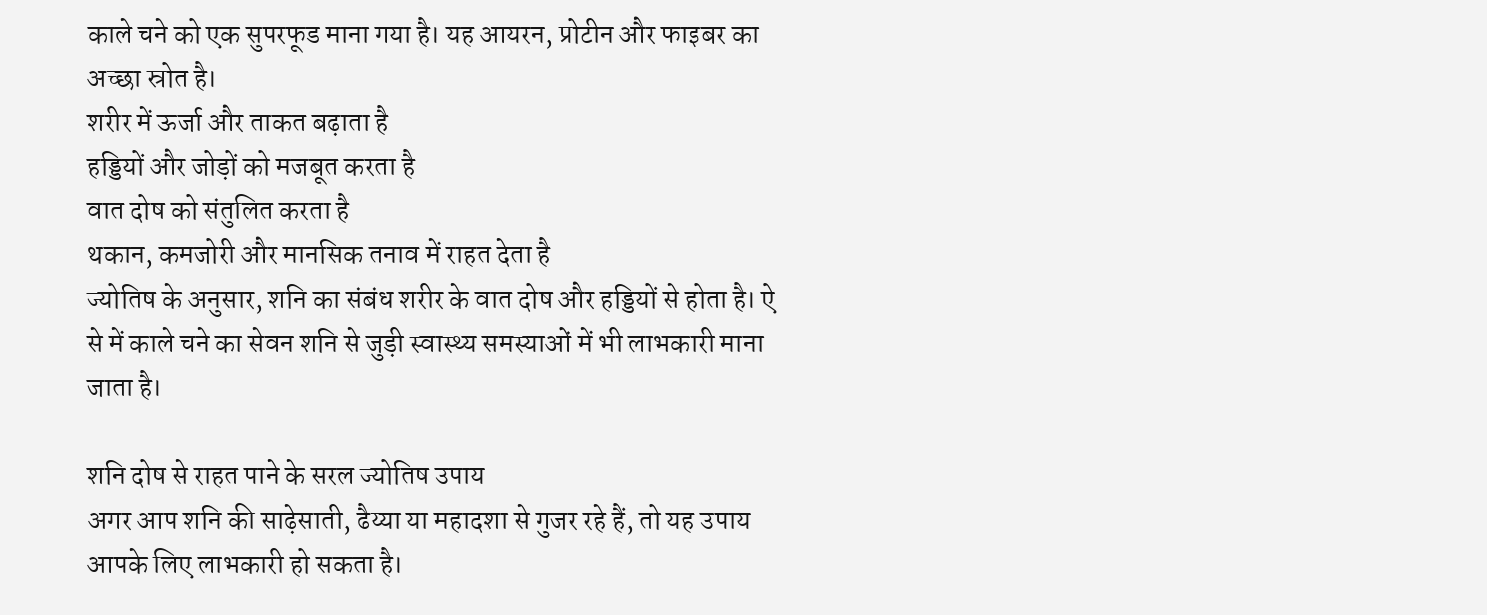काले चने को एक सुपरफूड माना गया है। यह आयरन, प्रोटीन और फाइबर का अच्छा स्रोत है।
शरीर में ऊर्जा और ताकत बढ़ाता है
हड्डियों और जोड़ों को मजबूत करता है
वात दोष को संतुलित करता है
थकान, कमजोरी और मानसिक तनाव में राहत देता है
ज्योतिष के अनुसार, शनि का संबंध शरीर के वात दोष और हड्डियों से होता है। ऐ
से में काले चने का सेवन शनि से जुड़ी स्वास्थ्य समस्याओं में भी लाभकारी माना जाता है।

शनि दोष से राहत पाने के सरल ज्योतिष उपाय
अगर आप शनि की साढ़ेसाती, ढैय्या या महादशा से गुजर रहे हैं, तो यह उपाय आपके लिए लाभकारी हो सकता है।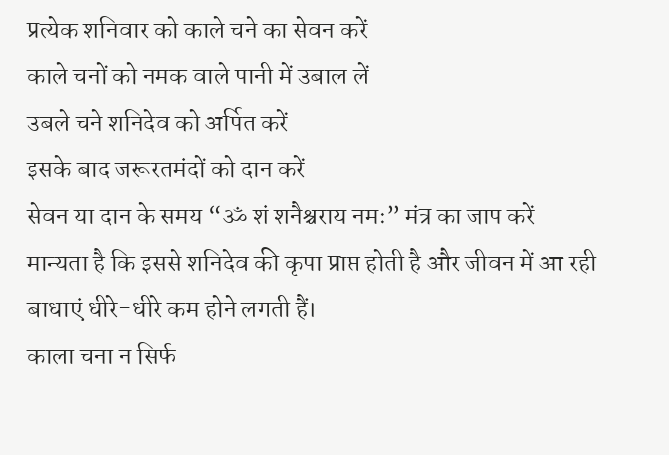प्रत्येक शनिवार को काले चने का सेवन करें
काले चनों को नमक वाले पानी में उबाल लें
उबले चने शनिदेव को अर्पित करें
इसके बाद जरूरतमंदों को दान करें
सेवन या दान के समय “ॐ शं शनैश्चराय नमः” मंत्र का जाप करें
मान्यता है कि इससे शनिदेव की कृपा प्राप्त होती है और जीवन में आ रही बाधाएं धीरे-धीरे कम होने लगती हैं।
काला चना न सिर्फ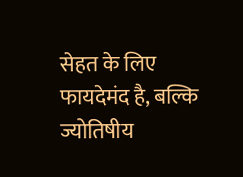सेहत के लिए फायदेमंद है, बल्कि ज्योतिषीय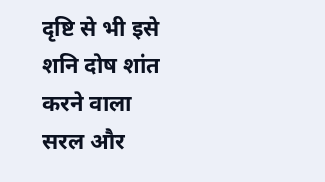दृष्टि से भी इसे शनि दोष शांत करने वाला सरल और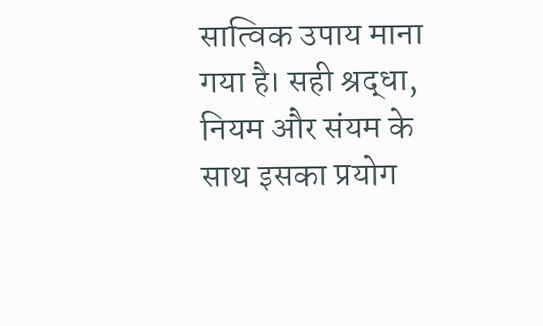सात्विक उपाय माना गया है। सही श्रद्धा, नियम और संयम के साथ इसका प्रयोग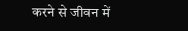करने से जीवन में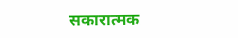सकारात्मक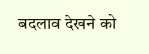बदलाव देखने को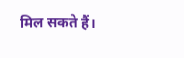मिल सकते हैं।